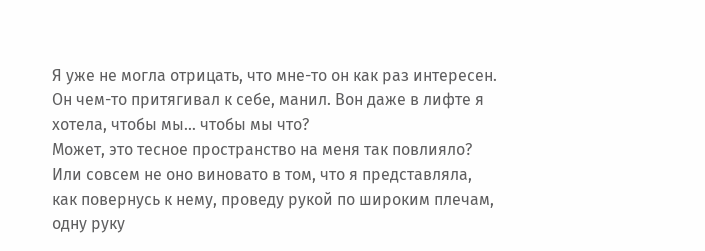Я уже не могла отрицать, что мне-то он как раз интересен. Он чем-то притягивал к себе, манил. Вон даже в лифте я хотела, чтобы мы… чтобы мы что?
Может, это тесное пространство на меня так повлияло? Или совсем не оно виновато в том, что я представляла, как повернусь к нему, проведу рукой по широким плечам, одну руку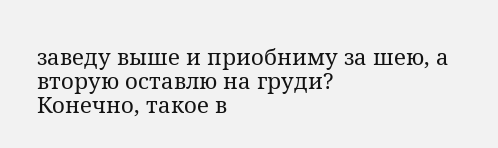заведу выше и приобниму за шею, а вторую оставлю на груди?
Конечно, такое в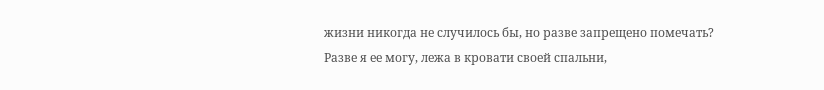жизни никогда не случилось бы, но разве запрещено помечать? Разве я ее могу, лежа в кровати своей спальни,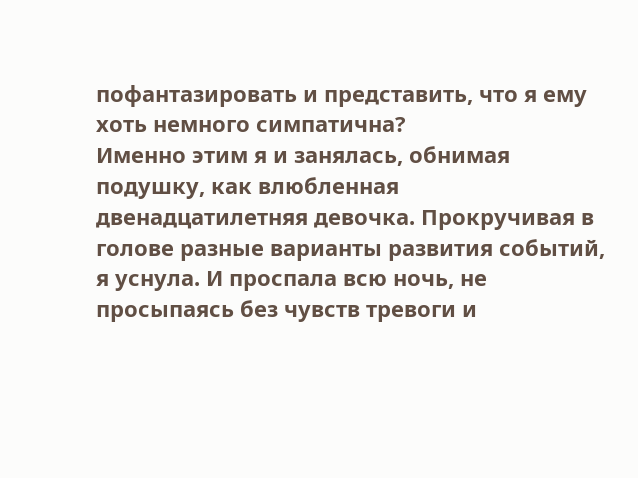пофантазировать и представить, что я ему хоть немного симпатична?
Именно этим я и занялась, обнимая подушку, как влюбленная двенадцатилетняя девочка. Прокручивая в голове разные варианты развития событий, я уснула. И проспала всю ночь, не просыпаясь без чувств тревоги и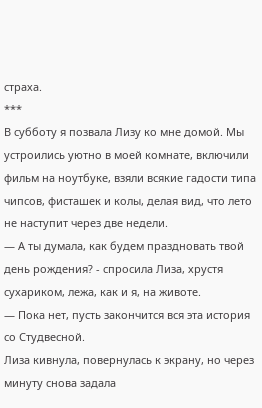страха.
***
В субботу я позвала Лизу ко мне домой. Мы устроились уютно в моей комнате, включили фильм на ноутбуке, взяли всякие гадости типа чипсов, фисташек и колы, делая вид, что лето не наступит через две недели.
— А ты думала, как будем праздновать твой день рождения? - спросила Лиза, хрустя сухариком, лежа, как и я, на животе.
— Пока нет, пусть закончится вся эта история со Студвесной.
Лиза кивнула, повернулась к экрану, но через минуту снова задала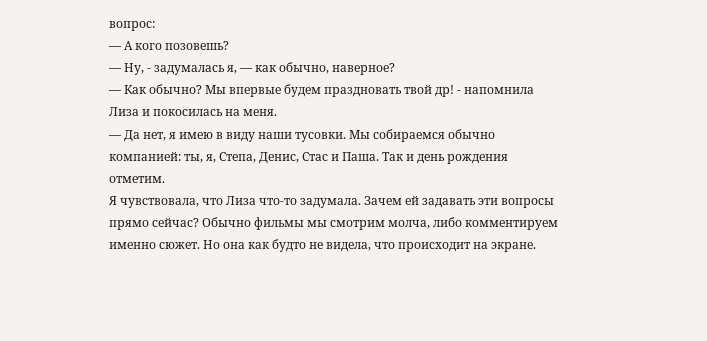вопрос:
— А кого позовешь?
— Ну, - задумалась я, — как обычно, наверное?
— Как обычно? Мы впервые будем праздновать твой др! - напомнила Лиза и покосилась на меня.
— Да нет, я имею в виду наши тусовки. Мы собираемся обычно компанией: ты, я, Степа, Денис, Стас и Паша. Так и день рождения отметим.
Я чувствовала, что Лиза что-то задумала. Зачем ей задавать эти вопросы прямо сейчас? Обычно фильмы мы смотрим молча, либо комментируем именно сюжет. Но она как будто не видела, что происходит на экране.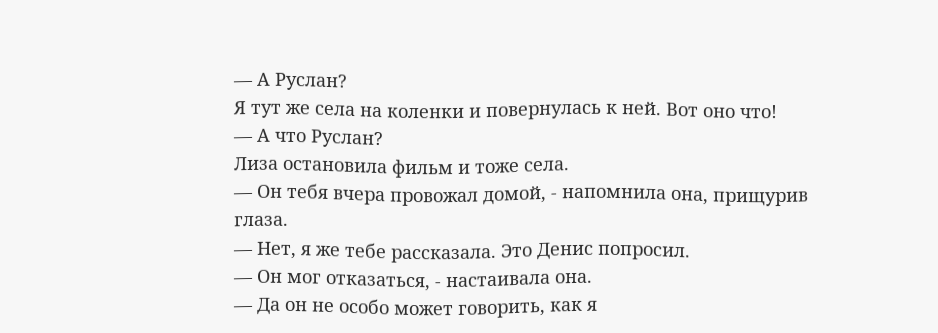— А Руслан?
Я тут же села на коленки и повернулась к ней. Вот оно что!
— А что Руслан?
Лиза остановила фильм и тоже села.
— Он тебя вчера провожал домой, - напомнила она, прищурив глаза.
— Нет, я же тебе рассказала. Это Денис попросил.
— Он мог отказаться, - настаивала она.
— Да он не особо может говорить, как я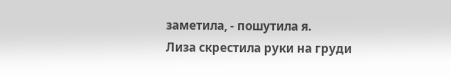заметила, - пошутила я.
Лиза скрестила руки на груди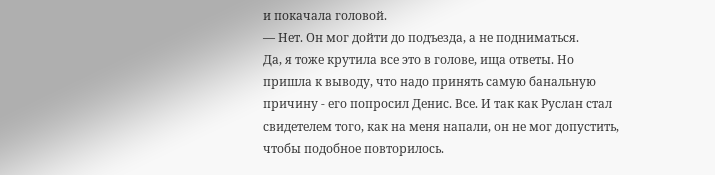и покачала головой.
— Нет. Он мог дойти до подъезда, а не подниматься.
Да, я тоже крутила все это в голове, ища ответы. Но пришла к выводу, что надо принять самую банальную причину - его попросил Денис. Все. И так как Руслан стал свидетелем того, как на меня напали, он не мог допустить, чтобы подобное повторилось.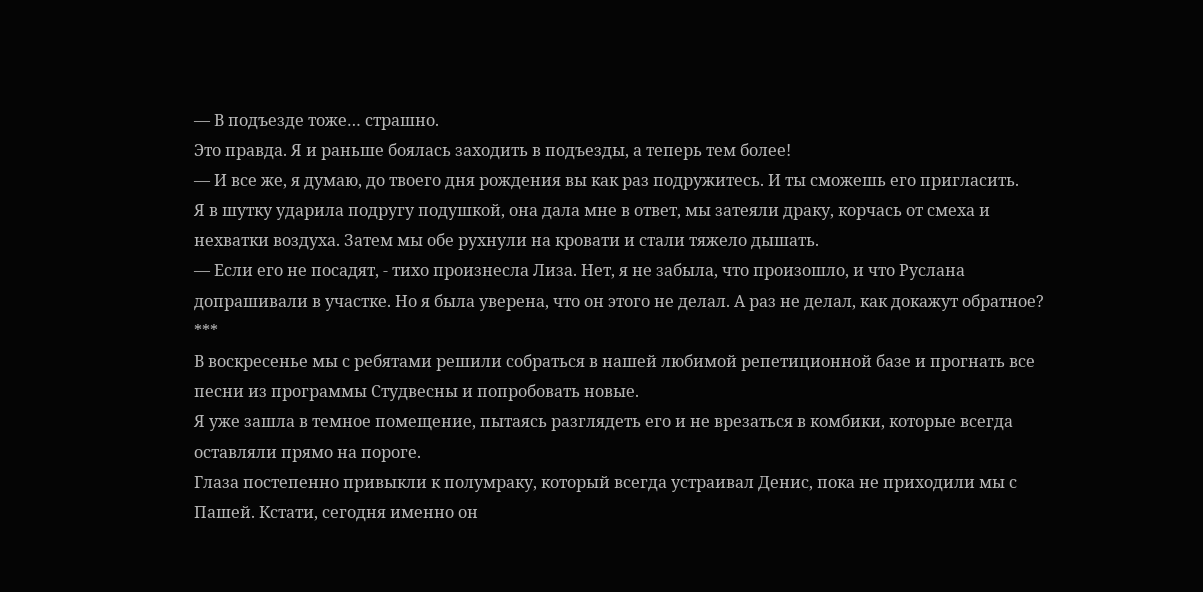— В подъезде тоже… страшно.
Это правда. Я и раньше боялась заходить в подъезды, а теперь тем более!
— И все же, я думаю, до твоего дня рождения вы как раз подружитесь. И ты сможешь его пригласить.
Я в шутку ударила подругу подушкой, она дала мне в ответ, мы затеяли драку, корчась от смеха и нехватки воздуха. Затем мы обе рухнули на кровати и стали тяжело дышать.
— Если его не посадят, - тихо произнесла Лиза. Нет, я не забыла, что произошло, и что Руслана допрашивали в участке. Но я была уверена, что он этого не делал. А раз не делал, как докажут обратное?
***
В воскресенье мы с ребятами решили собраться в нашей любимой репетиционной базе и прогнать все песни из программы Студвесны и попробовать новые.
Я уже зашла в темное помещение, пытаясь разглядеть его и не врезаться в комбики, которые всегда оставляли прямо на пороге.
Глаза постепенно привыкли к полумраку, который всегда устраивал Денис, пока не приходили мы с Пашей. Кстати, сегодня именно он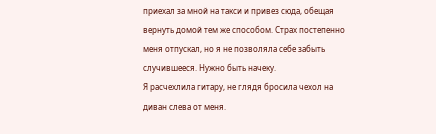приехал за мной на такси и привез сюда, обещая вернуть домой тем же способом. Страх постепенно меня отпускал, но я не позволяла себе забыть случившееся. Нужно быть начеку.
Я расчехлила гитару, не глядя бросила чехол на диван слева от меня.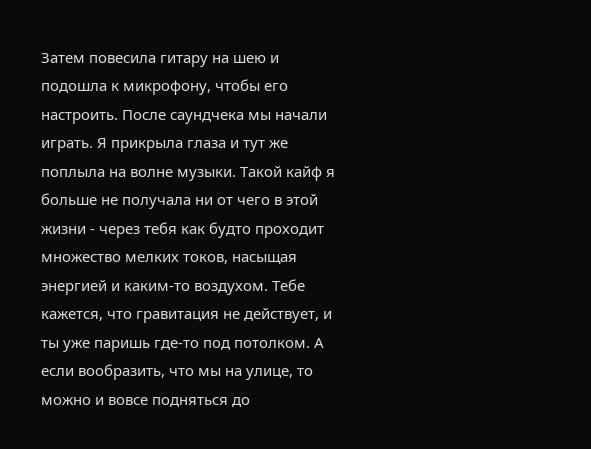Затем повесила гитару на шею и подошла к микрофону, чтобы его настроить. После саундчека мы начали играть. Я прикрыла глаза и тут же поплыла на волне музыки. Такой кайф я больше не получала ни от чего в этой жизни - через тебя как будто проходит множество мелких токов, насыщая энергией и каким-то воздухом. Тебе кажется, что гравитация не действует, и ты уже паришь где-то под потолком. А если вообразить, что мы на улице, то можно и вовсе подняться до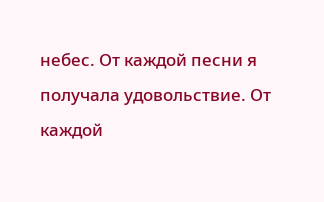небес. От каждой песни я получала удовольствие. От каждой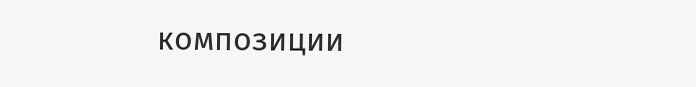композиции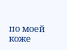по моей коже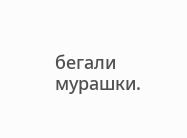бегали мурашки.